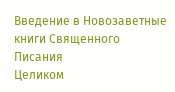Введение в Новозаветные книги Священного Писания
Целиком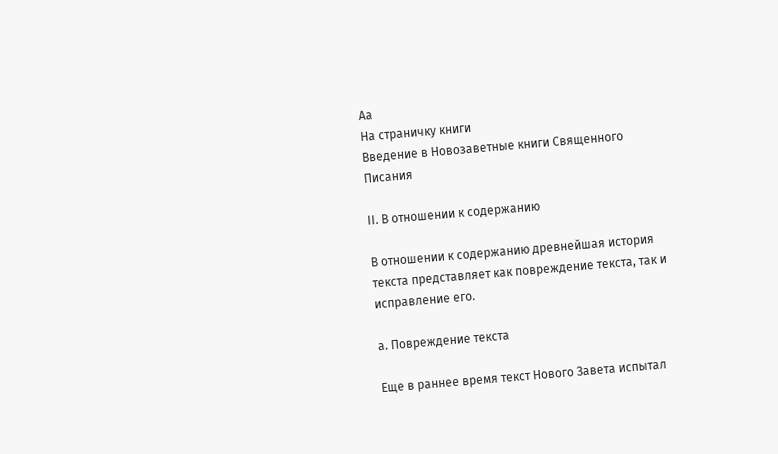Aa
На страничку книги
Введение в Новозаветные книги Священного Писания

II. В отношении к содержанию

В отношении к содержанию древнейшая история текста представляет как повреждение текста, так и исправление его.

а. Повреждение текста

Еще в раннее время текст Нового Завета испытал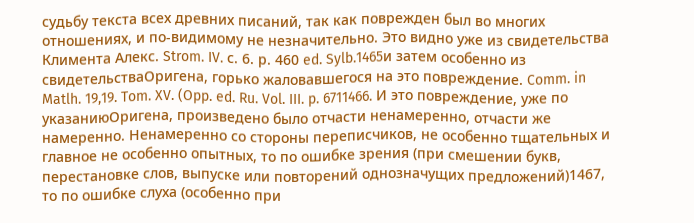судьбу текста всех древних писаний, так как поврежден был во многих отношениях, и по-видимому не незначительно. Это видно уже из свидетельства Климента Алекс. Strom. IV. с. 6. р. 460 ed. Sylb.1465и затем особенно из свидетельстваОригена, горько жаловавшегося на это повреждение. Comm. in Matlh. 19,19. Tom. XV. (Opp. ed. Ru. Vol. III. p. 6711466. И это повреждение, уже по указаниюОригена, произведено было отчасти ненамеренно, отчасти же намеренно. Ненамеренно со стороны переписчиков, не особенно тщательных и главное не особенно опытных, то по ошибке зрения (при смешении букв, перестановке слов, выпуске или повторений однозначущих предложений)1467, то по ошибке слуха (особенно при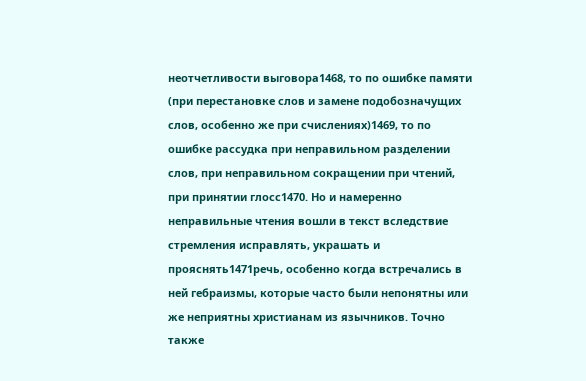неотчетливости выговора1468, то по ошибке памяти (при перестановке слов и замене подобозначущих слов, особенно же при счислениях)1469, то по ошибке рассудка при неправильном разделении слов, при неправильном сокращении при чтений, при принятии глосс1470. Но и намеренно неправильные чтения вошли в текст вследствие стремления исправлять, украшать и прояснять1471речь, особенно когда встречались в ней гебраизмы, которые часто были непонятны или же неприятны христианам из язычников. Точно также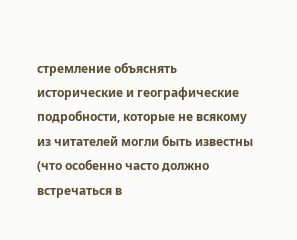стремление объяснять исторические и географические подробности, которые не всякому из читателей могли быть известны (что особенно часто должно встречаться в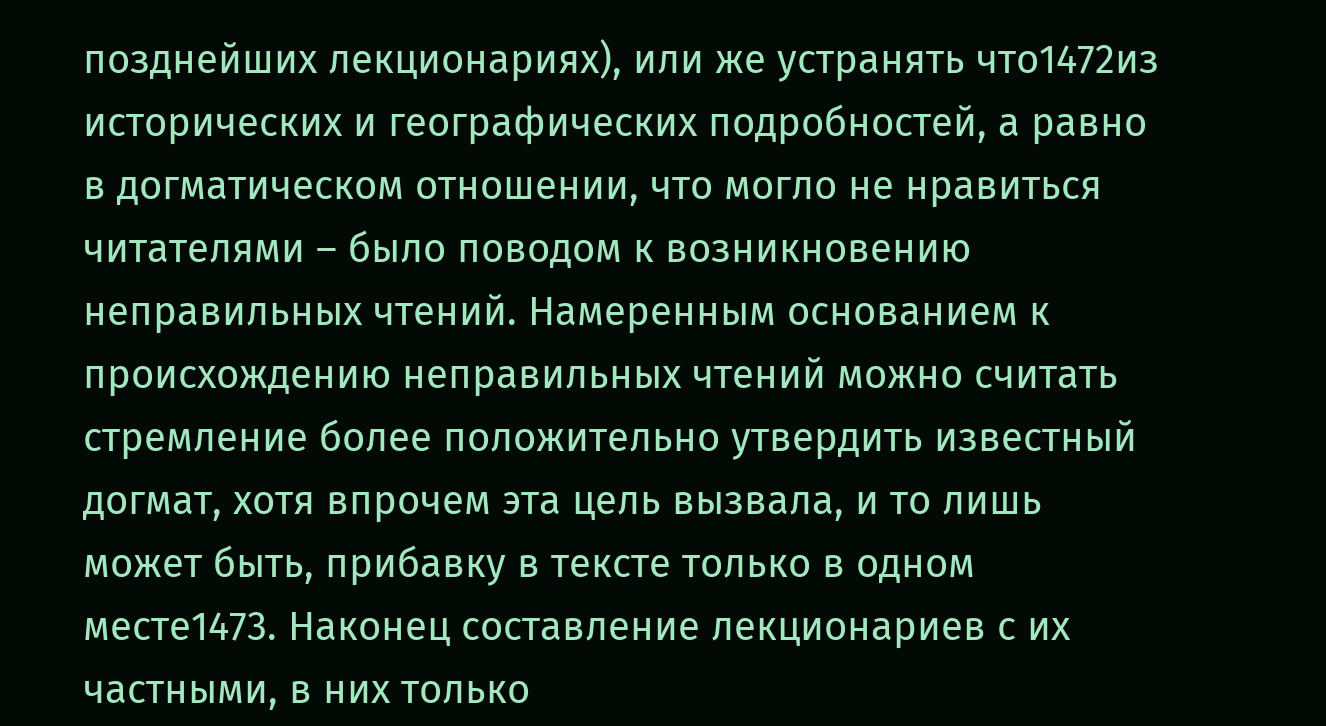позднейших лекционариях), или же устранять что1472из исторических и географических подробностей, а равно в догматическом отношении, что могло не нравиться читателями – было поводом к возникновению неправильных чтений. Намеренным основанием к происхождению неправильных чтений можно считать стремление более положительно утвердить известный догмат, хотя впрочем эта цель вызвала, и то лишь может быть, прибавку в тексте только в одном месте1473. Наконец составление лекционариев с их частными, в них только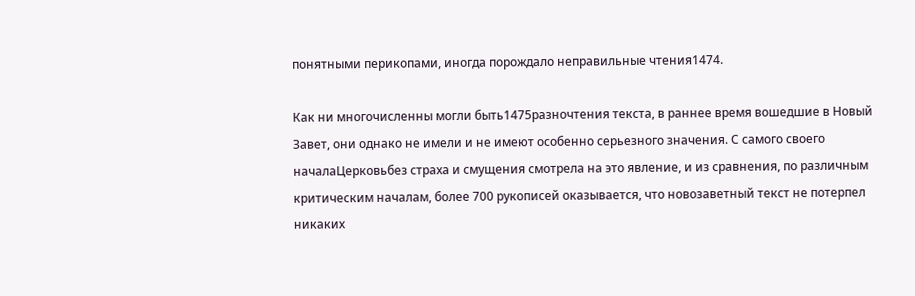понятными перикопами, иногда порождало неправильные чтения1474.

Как ни многочисленны могли быть1475разночтения текста, в раннее время вошедшие в Новый Завет, они однако не имели и не имеют особенно серьезного значения. С самого своего началаЦерковьбез страха и смущения смотрела на это явление, и из сравнения, по различным критическим началам, более 700 рукописей оказывается, что новозаветный текст не потерпел никаких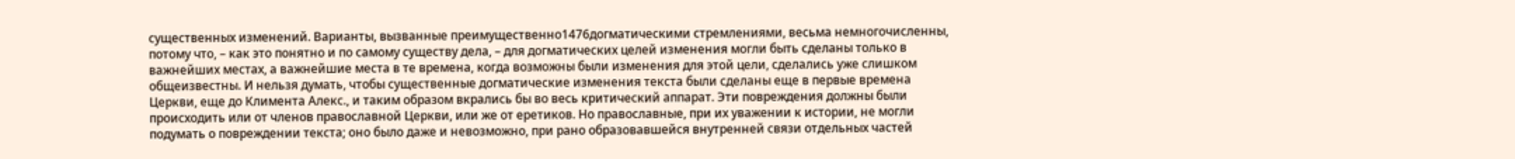существенных изменений. Варианты, вызванные преимущественно1476догматическими стремлениями, весьма немногочисленны, потому что, – как это понятно и по самому существу дела, – для догматических целей изменения могли быть сделаны только в важнейших местах, а важнейшие места в те времена, когда возможны были изменения для этой цели, сделались уже слишком общеизвестны. И нельзя думать, чтобы существенные догматические изменения текста были сделаны еще в первые времена Церкви, еще до Климента Алекс., и таким образом вкрались бы во весь критический аппарат. Эти повреждения должны были происходить или от членов православной Церкви, или же от еретиков. Но православные, при их уважении к истории, не могли подумать о повреждении текста; оно было даже и невозможно, при рано образовавшейся внутренней связи отдельных частей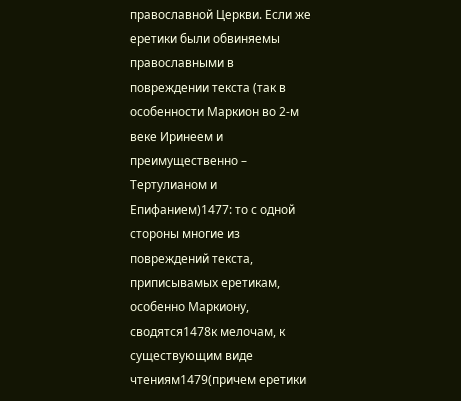православной Церкви. Если же еретики были обвиняемы православными в повреждении текста (так в особенности Маркион во 2-м веке Иринеем и преимущественно – Тертулианом и Епифанием)1477: то с одной стороны многие из повреждений текста, приписывамых еретикам, особенно Маркиону, сводятся1478к мелочам, к существующим виде чтениям1479(причем еретики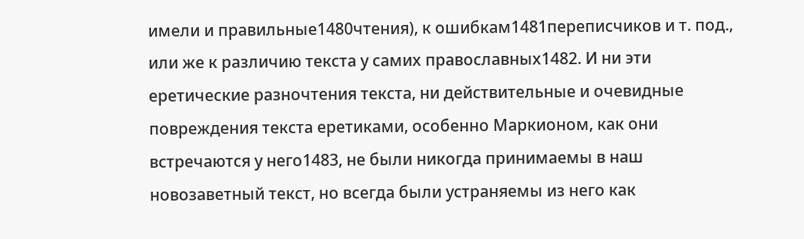имели и правильные1480чтения), к ошибкам1481переписчиков и т. под., или же к различию текста у самих православных1482. И ни эти еретические разночтения текста, ни действительные и очевидные повреждения текста еретиками, особенно Маркионом, как они встречаются у него1483, не были никогда принимаемы в наш новозаветный текст, но всегда были устраняемы из него как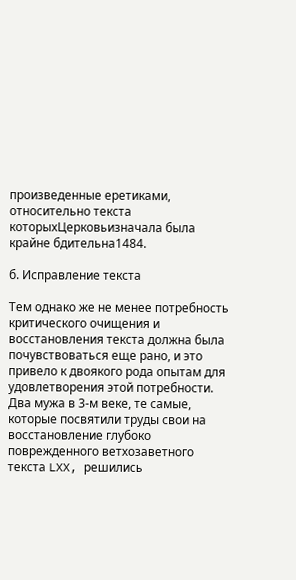произведенные еретиками, относительно текста которыхЦерковьизначала была крайне бдительна1484.

б. Исправление текста

Тем однако же не менее потребность критического очищения и восстановления текста должна была почувствоваться еще рано, и это привело к двоякого рода опытам для удовлетворения этой потребности. Два мужа в 3-м веке, те самые, которые посвятили труды свои на восстановление глубоко поврежденного ветхозаветного текста LXX, решились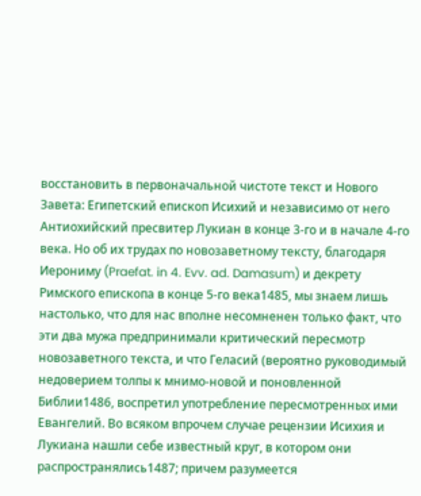восстановить в первоначальной чистоте текст и Нового Завета: Египетский епископ Исихий и независимо от него Антиохийский пресвитер Лукиан в конце 3-го и в начале 4-го века. Но об их трудах по новозаветному тексту, благодаря Иерониму (Praefat. in 4. Evv. ad. Damasum) и декрету Римского епископа в конце 5-го века1485, мы знаем лишь настолько, что для нас вполне несомненен только факт, что эти два мужа предпринимали критический пересмотр новозаветного текста, и что Геласий (вероятно руководимый недоверием толпы к мнимо-новой и поновленной Библии1486, воспретил употребление пересмотренных ими Евангелий. Во всяком впрочем случае рецензии Исихия и Лукиана нашли себе известный круг, в котором они распространялись1487; причем разумеется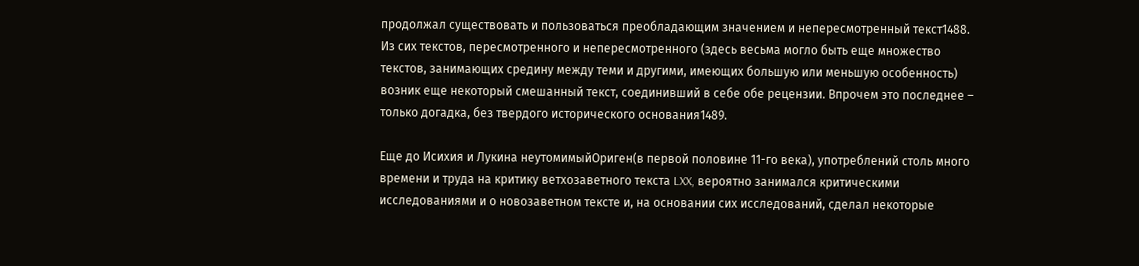продолжал существовать и пользоваться преобладающим значением и непересмотренный текст1488. Из сих текстов, пересмотренного и непересмотренного (здесь весьма могло быть еще множество текстов, занимающих средину между теми и другими, имеющих большую или меньшую особенность) возник еще некоторый смешанный текст, соединивший в себе обе рецензии. Впрочем это последнее – только догадка, без твердого исторического основания1489.

Еще до Исихия и Лукина неутомимыйОриген(в первой половине 11-го века), употреблений столь много времени и труда на критику ветхозаветного текста LXX, вероятно занимался критическими исследованиями и о новозаветном тексте и, на основании сих исследований, сделал некоторые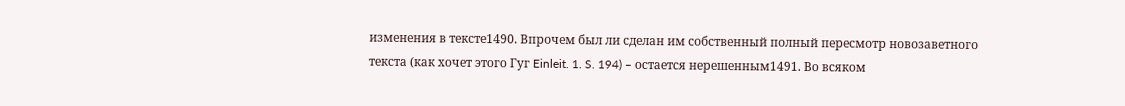изменения в тексте1490. Впрочем был ли сделан им собственный полный пересмотр новозаветного текста (как хочет этого Гуг Einleit. 1. S. 194) – остается нерешенным1491. Во всяком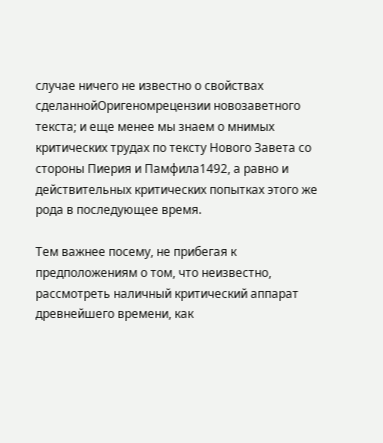случае ничего не известно о свойствах сделаннойОригеномрецензии новозаветного текста; и еще менее мы знаем о мнимых критических трудах по тексту Нового Завета со стороны Пиерия и Памфила1492, а равно и действительных критических попытках этого же рода в последующее время.

Тем важнее посему, не прибегая к предположениям о том, что неизвестно, рассмотреть наличный критический аппарат древнейшего времени, как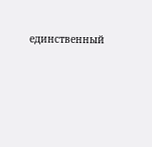единственный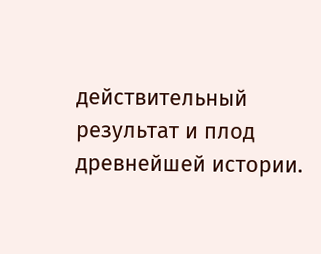действительный результат и плод древнейшей истории.